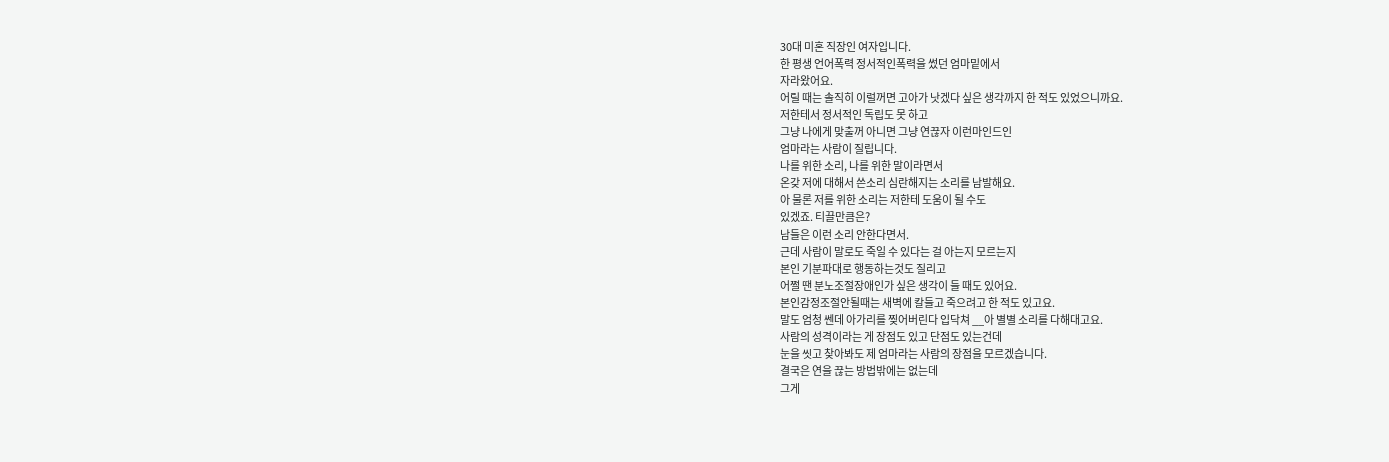30대 미혼 직장인 여자입니다.
한 평생 언어폭력 정서적인폭력을 썼던 엄마밑에서
자라왔어요.
어릴 때는 솔직히 이럴꺼면 고아가 낫겠다 싶은 생각까지 한 적도 있었으니까요.
저한테서 정서적인 독립도 못 하고
그냥 나에게 맞출꺼 아니면 그냥 연끊자 이런마인드인
엄마라는 사람이 질립니다.
나를 위한 소리, 나를 위한 말이라면서
온갖 저에 대해서 쓴소리 심란해지는 소리를 남발해요.
아 물론 저를 위한 소리는 저한테 도움이 될 수도
있겠죠. 티끌만큼은?
남들은 이런 소리 안한다면서.
근데 사람이 말로도 죽일 수 있다는 걸 아는지 모르는지
본인 기분파대로 행동하는것도 질리고
어쩔 땐 분노조절장애인가 싶은 생각이 들 때도 있어요.
본인감정조절안될때는 새벽에 칼들고 죽으려고 한 적도 있고요.
말도 엄청 쎈데 아가리를 찢어버린다 입닥쳐 __아 별별 소리를 다해대고요.
사람의 성격이라는 게 장점도 있고 단점도 있는건데
눈을 씻고 찾아봐도 제 엄마라는 사람의 장점을 모르겠습니다.
결국은 연을 끊는 방법밖에는 없는데
그게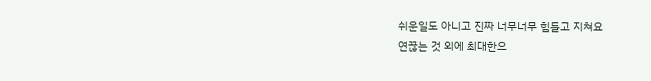쉬운일도 아니고 진짜 너무너무 힘들고 지쳐요
연끊는 것 외에 최대한으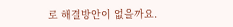로 해결방안이 없을까요.